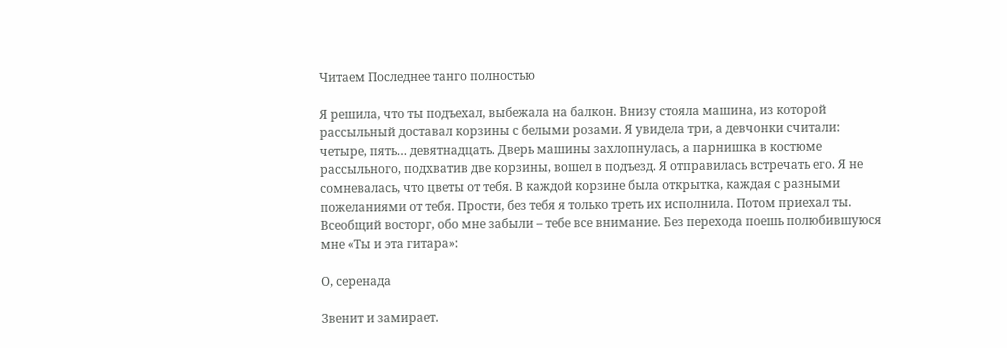Читаем Последнее танго полностью

Я решила, что ты подъехал, выбежала на балкон. Внизу стояла машина, из которой рассыльный доставал корзины с белыми розами. Я увидела три, а девчонки считали: четыре, пять… девятнадцать. Дверь машины захлопнулась, а парнишка в костюме рассыльного, подхватив две корзины, вошел в подъезд. Я отправилась встречать его. Я не сомневалась, что цветы от тебя. В каждой корзине была открытка, каждая с разными пожеланиями от тебя. Прости, без тебя я только треть их исполнила. Потом приехал ты. Всеобщий восторг, обо мне забыли – тебе все внимание. Без перехода поешь полюбившуюся мне «Ты и эта гитара»:

О, серенада

Звенит и замирает.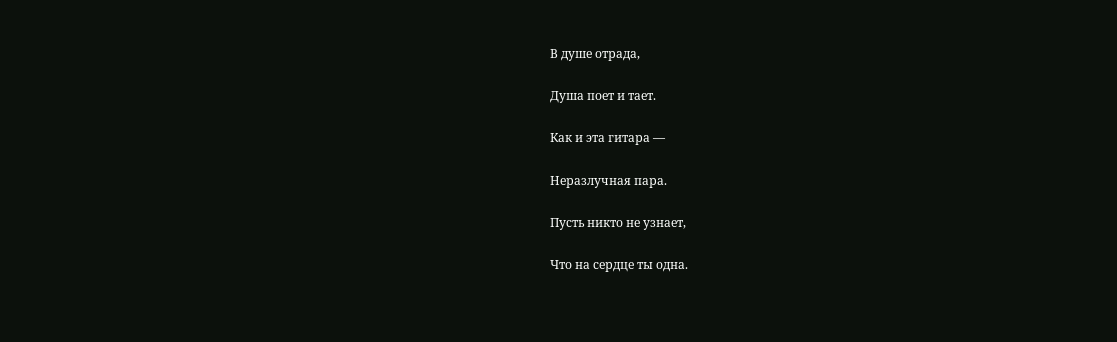В душе отрада,

Душа поет и тает.

Как и эта гитара —

Неразлучная пара.

Пусть никто не узнает,

Что на сердце ты одна.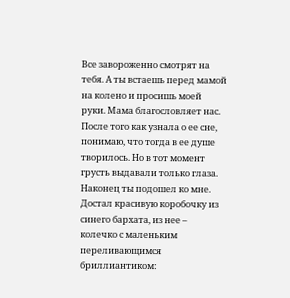Все завороженно смотрят на тебя. А ты встаешь перед мамой на колено и просишь моей руки. Мама благословляет нас. После того как узнала о ее сне, понимаю, что тогда в ее душе творилось. Но в тот момент грусть выдавали только глаза. Наконец ты подошел ко мне. Достал красивую коробочку из синего бархата, из нее – колечко с маленьким переливающимся бриллиантиком: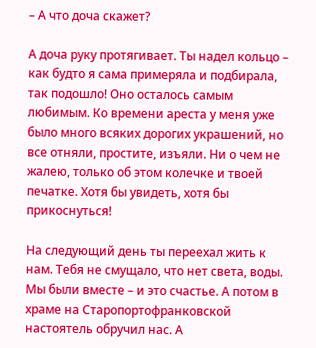– А что доча скажет?

А доча руку протягивает. Ты надел кольцо – как будто я сама примеряла и подбирала, так подошло! Оно осталось самым любимым. Ко времени ареста у меня уже было много всяких дорогих украшений, но все отняли, простите, изъяли. Ни о чем не жалею, только об этом колечке и твоей печатке. Хотя бы увидеть, хотя бы прикоснуться!

На следующий день ты переехал жить к нам. Тебя не смущало, что нет света, воды. Мы были вместе – и это счастье. А потом в храме на Старопортофранковской настоятель обручил нас. А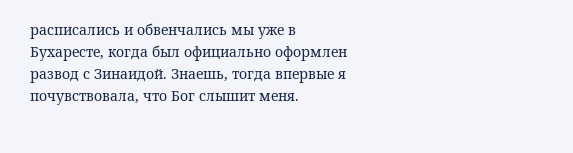расписались и обвенчались мы уже в Бухаресте, когда был официально оформлен развод с Зинаидой. Знаешь, тогда впервые я почувствовала, что Бог слышит меня.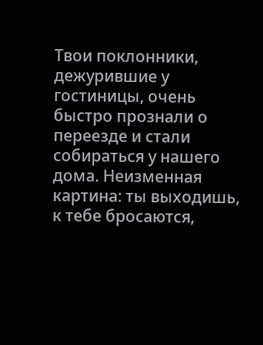Твои поклонники, дежурившие у гостиницы, очень быстро прознали о переезде и стали собираться у нашего дома. Неизменная картина: ты выходишь, к тебе бросаются,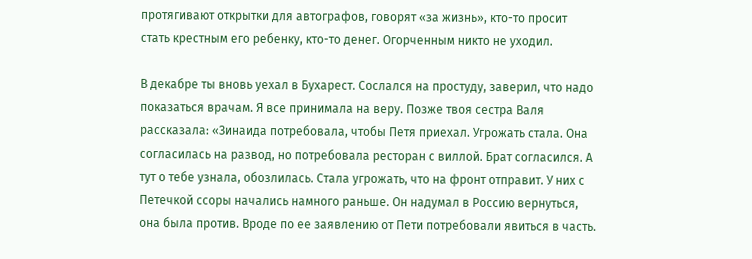протягивают открытки для автографов, говорят «за жизнь», кто-то просит стать крестным его ребенку, кто-то денег. Огорченным никто не уходил.

В декабре ты вновь уехал в Бухарест. Сослался на простуду, заверил, что надо показаться врачам. Я все принимала на веру. Позже твоя сестра Валя рассказала: «Зинаида потребовала, чтобы Петя приехал. Угрожать стала. Она согласилась на развод, но потребовала ресторан с виллой. Брат согласился. А тут о тебе узнала, обозлилась. Стала угрожать, что на фронт отправит. У них с Петечкой ссоры начались намного раньше. Он надумал в Россию вернуться, она была против. Вроде по ее заявлению от Пети потребовали явиться в часть.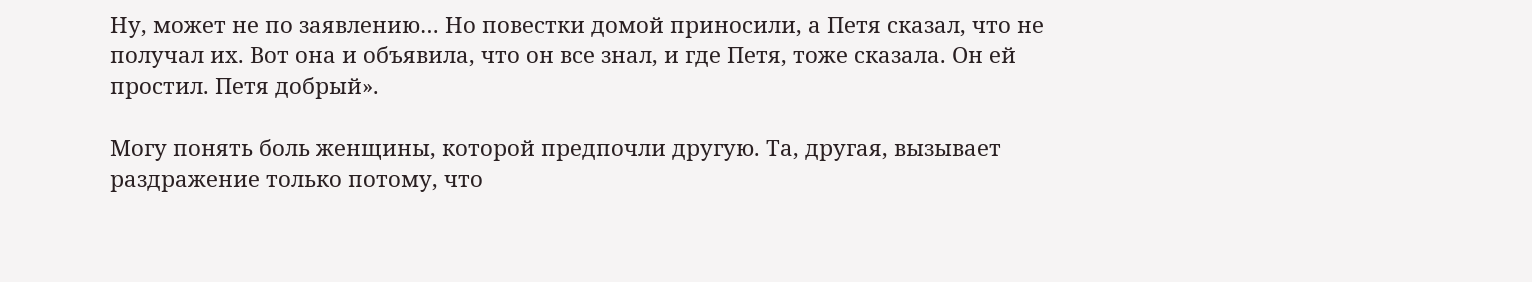Ну, может не по заявлению… Но повестки домой приносили, а Петя сказал, что не получал их. Вот она и объявила, что он все знал, и где Петя, тоже сказала. Он ей простил. Петя добрый».

Могу понять боль женщины, которой предпочли другую. Та, другая, вызывает раздражение только потому, что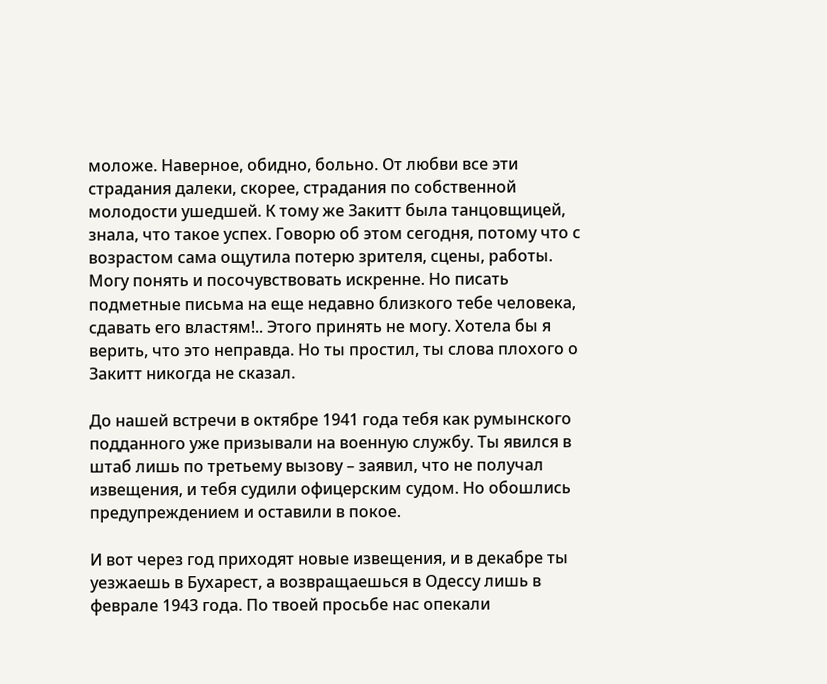моложе. Наверное, обидно, больно. От любви все эти страдания далеки, скорее, страдания по собственной молодости ушедшей. К тому же Закитт была танцовщицей, знала, что такое успех. Говорю об этом сегодня, потому что с возрастом сама ощутила потерю зрителя, сцены, работы. Могу понять и посочувствовать искренне. Но писать подметные письма на еще недавно близкого тебе человека, сдавать его властям!.. Этого принять не могу. Хотела бы я верить, что это неправда. Но ты простил, ты слова плохого о Закитт никогда не сказал.

До нашей встречи в октябре 1941 года тебя как румынского подданного уже призывали на военную службу. Ты явился в штаб лишь по третьему вызову – заявил, что не получал извещения, и тебя судили офицерским судом. Но обошлись предупреждением и оставили в покое.

И вот через год приходят новые извещения, и в декабре ты уезжаешь в Бухарест, а возвращаешься в Одессу лишь в феврале 1943 года. По твоей просьбе нас опекали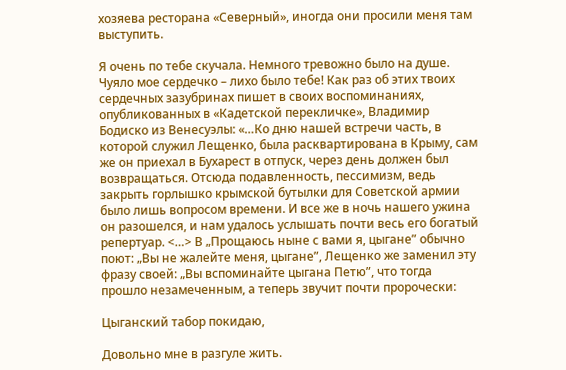хозяева ресторана «Северный», иногда они просили меня там выступить.

Я очень по тебе скучала. Немного тревожно было на душе. Чуяло мое сердечко – лихо было тебе! Как раз об этих твоих сердечных зазубринах пишет в своих воспоминаниях, опубликованных в «Кадетской перекличке», Владимир Бодиско из Венесуэлы: «…Ко дню нашей встречи часть, в которой служил Лещенко, была расквартирована в Крыму, сам же он приехал в Бухарест в отпуск, через день должен был возвращаться. Отсюда подавленность, пессимизм, ведь закрыть горлышко крымской бутылки для Советской армии было лишь вопросом времени. И все же в ночь нашего ужина он разошелся, и нам удалось услышать почти весь его богатый репертуар. <…> В „Прощаюсь ныне с вами я, цыгане” обычно поют: „Вы не жалейте меня, цыгане”, Лещенко же заменил эту фразу своей: „Вы вспоминайте цыгана Петю”, что тогда прошло незамеченным, а теперь звучит почти пророчески:

Цыганский табор покидаю,

Довольно мне в разгуле жить.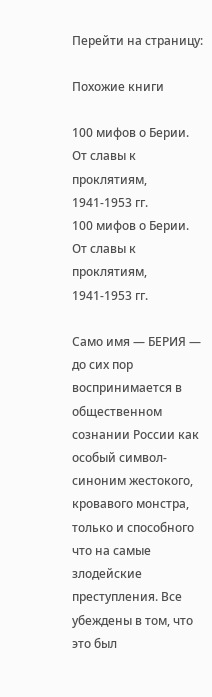Перейти на страницу:

Похожие книги

100 мифов о Берии. От славы к проклятиям, 1941-1953 гг.
100 мифов о Берии. От славы к проклятиям, 1941-1953 гг.

Само имя — БЕРИЯ — до сих пор воспринимается в общественном сознании России как особый символ-синоним жестокого, кровавого монстра, только и способного что на самые злодейские преступления. Все убеждены в том, что это был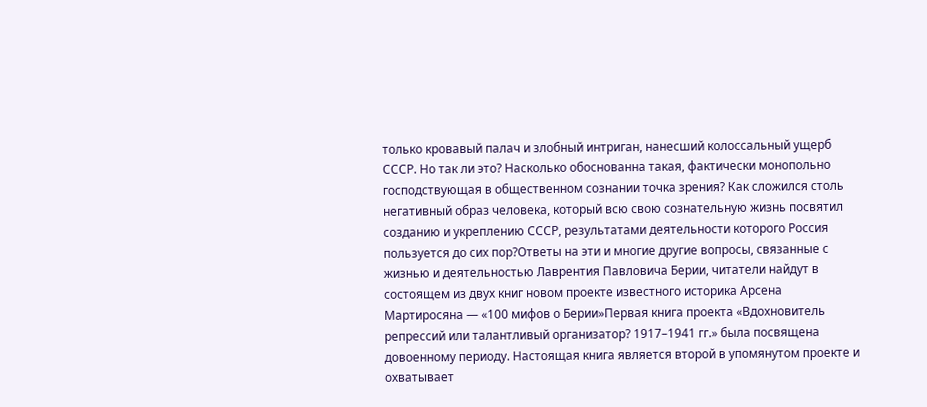только кровавый палач и злобный интриган, нанесший колоссальный ущерб СССР. Но так ли это? Насколько обоснованна такая, фактически монопольно господствующая в общественном сознании точка зрения? Как сложился столь негативный образ человека, который всю свою сознательную жизнь посвятил созданию и укреплению СССР, результатами деятельности которого Россия пользуется до сих пор?Ответы на эти и многие другие вопросы, связанные с жизнью и деятельностью Лаврентия Павловича Берии, читатели найдут в состоящем из двух книг новом проекте известного историка Арсена Мартиросяна — «100 мифов о Берии»Первая книга проекта «Вдохновитель репрессий или талантливый организатор? 1917–1941 гг.» была посвящена довоенному периоду. Настоящая книга является второй в упомянутом проекте и охватывает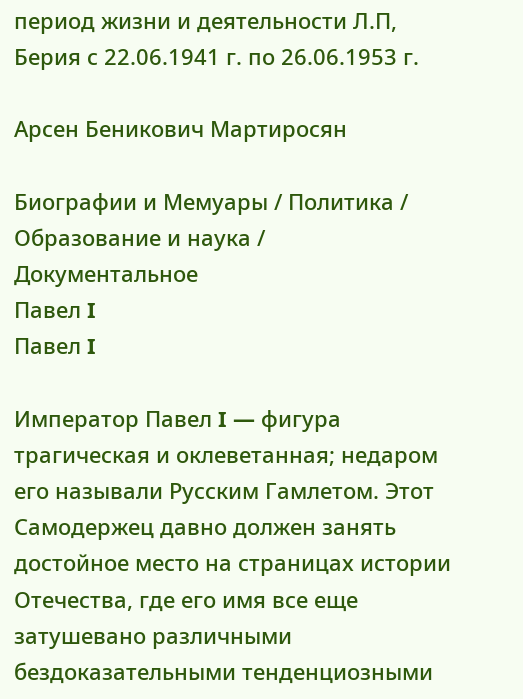период жизни и деятельности Л.П, Берия с 22.06.1941 г. по 26.06.1953 г.

Арсен Беникович Мартиросян

Биографии и Мемуары / Политика / Образование и наука / Документальное
Павел I
Павел I

Император Павел I — фигура трагическая и оклеветанная; недаром его называли Русским Гамлетом. Этот Самодержец давно должен занять достойное место на страницах истории Отечества, где его имя все еще затушевано различными бездоказательными тенденциозными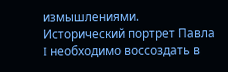измышлениями. Исторический портрет Павла I необходимо воссоздать в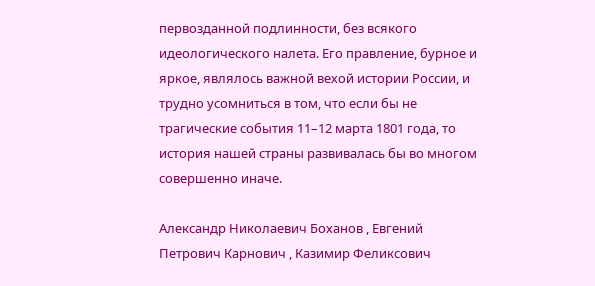первозданной подлинности, без всякого идеологического налета. Его правление, бурное и яркое, являлось важной вехой истории России, и трудно усомниться в том, что если бы не трагические события 11–12 марта 1801 года, то история нашей страны развивалась бы во многом совершенно иначе.

Александр Николаевич Боханов , Евгений Петрович Карнович , Казимир Феликсович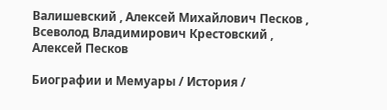Валишевский , Алексей Михайлович Песков , Всеволод Владимирович Крестовский , Алексей Песков

Биографии и Мемуары / История /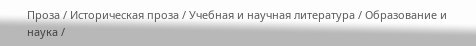Проза / Историческая проза / Учебная и научная литература / Образование и наука /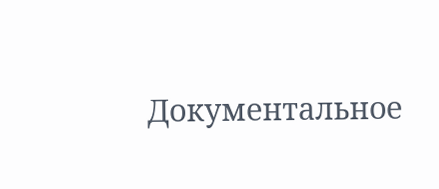Документальное